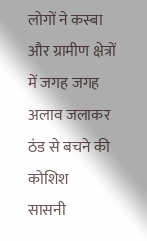लोगों ने कस्बा और ग्रामीण क्षेत्रों में जगह जगह अलाव जलाकर ठंड से बचने की कोशिश
सासनी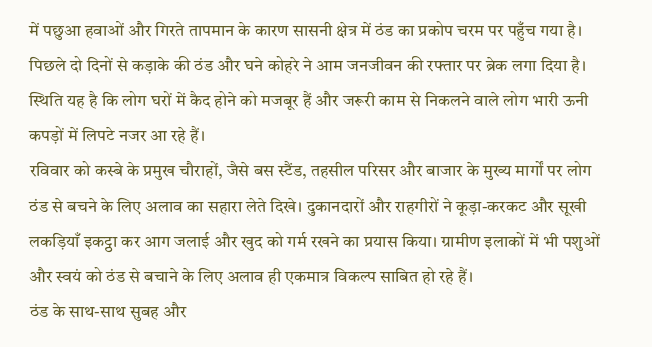में पछुआ हवाओं और गिरते तापमान के कारण सासनी क्षेत्र में ठंड का प्रकोप चरम पर पहुँच गया है। पिछले दो दिनों से कड़ाके की ठंड और घने कोहरे ने आम जनजीवन की रफ्तार पर ब्रेक लगा दिया है। स्थिति यह है कि लोग घरों में कैद होने को मजबूर हैं और जरूरी काम से निकलने वाले लोग भारी ऊनी कपड़ों में लिपटे नजर आ रहे हैं।
रविवार को कस्बे के प्रमुख चौराहों, जैसे बस स्टैंड, तहसील परिसर और बाजार के मुख्य मार्गों पर लोग ठंड से बचने के लिए अलाव का सहारा लेते दिखे। दुकानदारों और राहगीरों ने कूड़ा-करकट और सूखी लकड़ियाँ इकट्ठा कर आग जलाई और खुद को गर्म रखने का प्रयास किया। ग्रामीण इलाकों में भी पशुओं और स्वयं को ठंड से बचाने के लिए अलाव ही एकमात्र विकल्प साबित हो रहे हैं।
ठंड के साथ-साथ सुबह और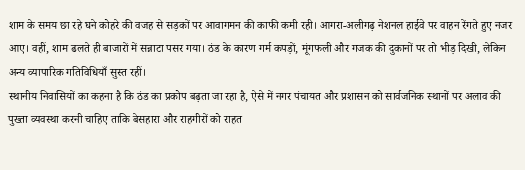शाम के समय छा रहे घने कोहरे की वजह से सड़कों पर आवागमन की काफी कमी रही। आगरा-अलीगढ़ नेशनल हाईवे पर वाहन रेंगते हुए नजर आए। वहीं, शाम ढलते ही बाजारों में सन्नाटा पसर गया। ठंड के कारण गर्म कपड़ों, मूंगफली और गजक की दुकानों पर तो भीड़ दिखी, लेकिन अन्य व्यापारिक गतिविधियाँ सुस्त रहीं।
स्थानीय निवासियों का कहना है कि ठंड का प्रकोप बढ़ता जा रहा है, ऐसे में नगर पंचायत और प्रशासन को सार्वजनिक स्थानों पर अलाव की पुख्ता व्यवस्था करनी चाहिए ताकि बेसहारा और राहगीरों को राहत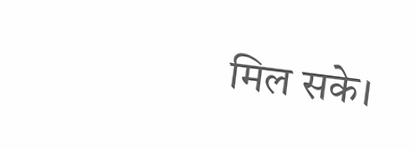मिल सके।